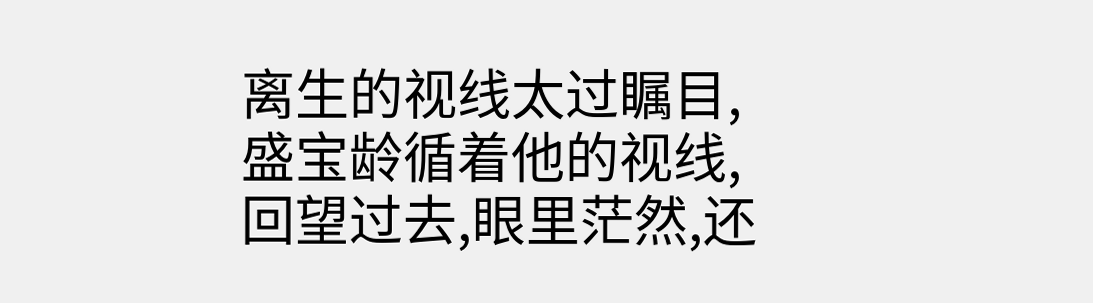离生的视线太过瞩目,盛宝龄循着他的视线,回望过去,眼里茫然,还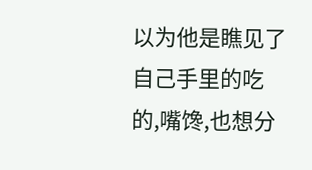以为他是瞧见了自己手里的吃的,嘴馋,也想分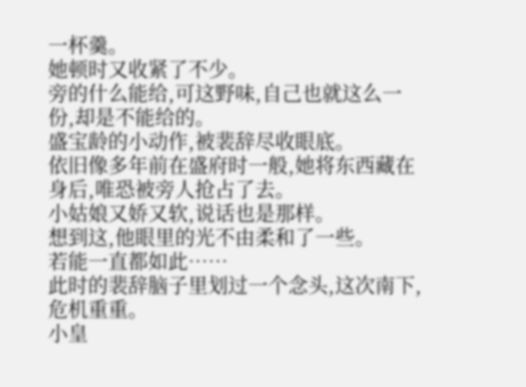一杯羹。
她顿时又收紧了不少。
旁的什么能给,可这野味,自己也就这么一份,却是不能给的。
盛宝龄的小动作,被裴辞尽收眼底。
依旧像多年前在盛府时一般,她将东西藏在身后,唯恐被旁人抢占了去。
小姑娘又娇又软,说话也是那样。
想到这,他眼里的光不由柔和了一些。
若能一直都如此……
此时的裴辞脑子里划过一个念头,这次南下,危机重重。
小皇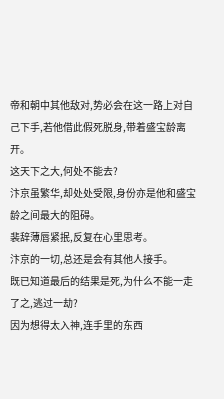帝和朝中其他敌对,势必会在这一路上对自己下手,若他借此假死脱身,带着盛宝龄离开。
这天下之大,何处不能去?
汴京虽繁华,却处处受限,身份亦是他和盛宝龄之间最大的阻碍。
裴辞薄唇紧抿,反复在心里思考。
汴京的一切,总还是会有其他人接手。
既已知道最后的结果是死,为什么不能一走了之,逃过一劫?
因为想得太入神,连手里的东西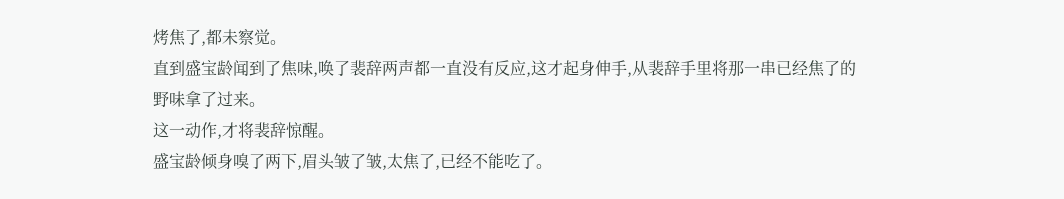烤焦了,都未察觉。
直到盛宝龄闻到了焦味,唤了裴辞两声都一直没有反应,这才起身伸手,从裴辞手里将那一串已经焦了的野味拿了过来。
这一动作,才将裴辞惊醒。
盛宝龄倾身嗅了两下,眉头皱了皱,太焦了,已经不能吃了。